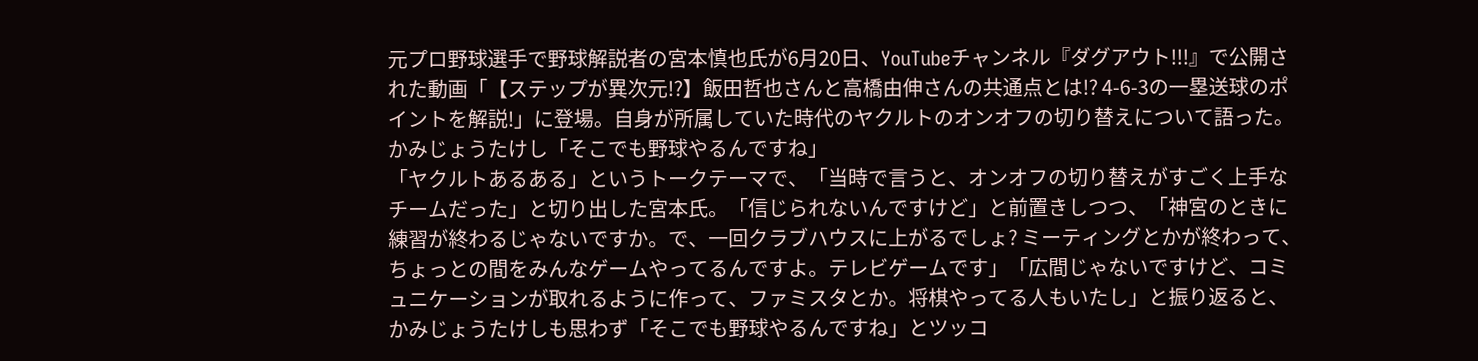元プロ野球選手で野球解説者の宮本慎也氏が6月20日、YouTubeチャンネル『ダグアウト!!!』で公開された動画「【ステップが異次元!?】飯田哲也さんと高橋由伸さんの共通点とは!? 4-6-3の一塁送球のポイントを解説!」に登場。自身が所属していた時代のヤクルトのオンオフの切り替えについて語った。
かみじょうたけし「そこでも野球やるんですね」
「ヤクルトあるある」というトークテーマで、「当時で言うと、オンオフの切り替えがすごく上手なチームだった」と切り出した宮本氏。「信じられないんですけど」と前置きしつつ、「神宮のときに練習が終わるじゃないですか。で、一回クラブハウスに上がるでしょ? ミーティングとかが終わって、ちょっとの間をみんなゲームやってるんですよ。テレビゲームです」「広間じゃないですけど、コミュニケーションが取れるように作って、ファミスタとか。将棋やってる人もいたし」と振り返ると、かみじょうたけしも思わず「そこでも野球やるんですね」とツッコ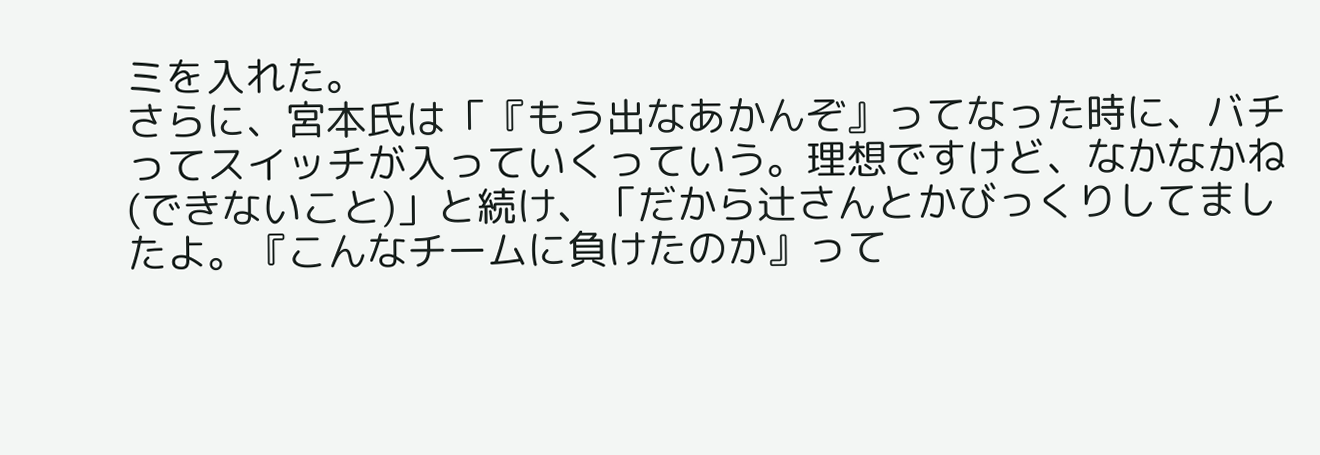ミを入れた。
さらに、宮本氏は「『もう出なあかんぞ』ってなった時に、バチってスイッチが入っていくっていう。理想ですけど、なかなかね(できないこと)」と続け、「だから辻さんとかびっくりしてましたよ。『こんなチームに負けたのか』って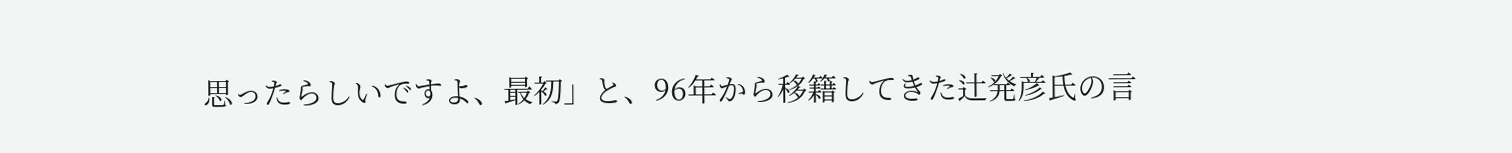思ったらしいですよ、最初」と、96年から移籍してきた辻発彦氏の言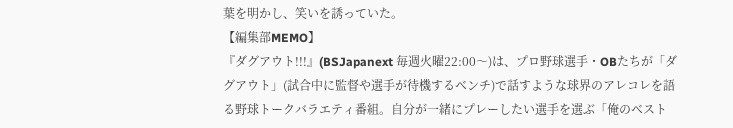葉を明かし、笑いを誘っていた。
【編集部MEMO】
『ダグアウト!!!』(BSJapanext 毎週火曜22:00〜)は、プロ野球選手・OBたちが「ダグアウト」(試合中に監督や選手が待機するベンチ)で話すような球界のアレコレを語る野球トークバラエティ番組。自分が一緒にプレーしたい選手を選ぶ「俺のベスト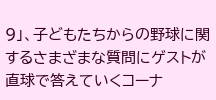9」、子どもたちからの野球に関するさまざまな質問にゲストが直球で答えていくコーナ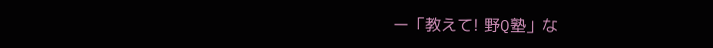ー「教えて! 野Q塾」な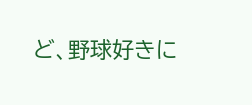ど、野球好きに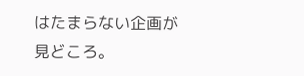はたまらない企画が見どころ。